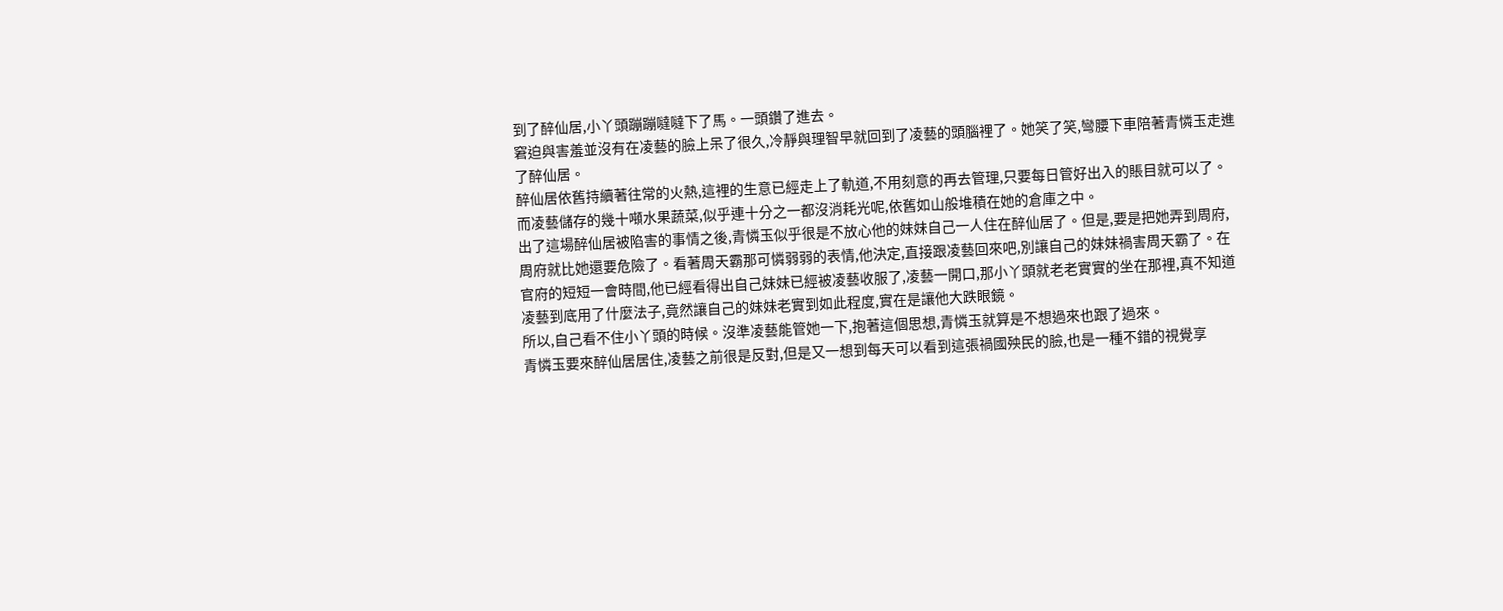到了醉仙居,小丫頭蹦蹦噠噠下了馬。一頭鑽了進去。
窘迫與害羞並沒有在凌藝的臉上呆了很久,冷靜與理智早就回到了凌藝的頭腦裡了。她笑了笑,彎腰下車陪著青憐玉走進了醉仙居。
醉仙居依舊持續著往常的火熱,這裡的生意已經走上了軌道,不用刻意的再去管理,只要每日管好出入的賬目就可以了。
而凌藝儲存的幾十噸水果蔬菜,似乎連十分之一都沒消耗光呢,依舊如山般堆積在她的倉庫之中。
出了這場醉仙居被陷害的事情之後,青憐玉似乎很是不放心他的妹妹自己一人住在醉仙居了。但是,要是把她弄到周府,周府就比她還要危險了。看著周天霸那可憐弱弱的表情,他決定,直接跟凌藝回來吧,別讓自己的妹妹禍害周天霸了。在官府的短短一會時間,他已經看得出自己妹妹已經被凌藝收服了,凌藝一開口,那小丫頭就老老實實的坐在那裡,真不知道凌藝到底用了什麼法子,竟然讓自己的妹妹老實到如此程度,實在是讓他大跌眼鏡。
所以,自己看不住小丫頭的時候。沒準凌藝能管她一下,抱著這個思想,青憐玉就算是不想過來也跟了過來。
青憐玉要來醉仙居居住,凌藝之前很是反對,但是又一想到每天可以看到這張禍國殃民的臉,也是一種不錯的視覺享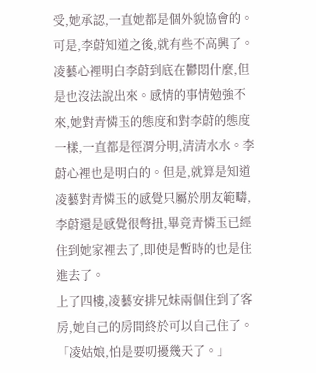受,她承認,一直她都是個外貌協會的。
可是,李蔚知道之後,就有些不高興了。凌藝心裡明白李蔚到底在鬱悶什麼,但是也沒法說出來。感情的事情勉強不來,她對青憐玉的態度和對李蔚的態度一樣,一直都是徑渭分明,清清水水。李蔚心裡也是明白的。但是,就算是知道凌藝對青憐玉的感覺只屬於朋友範疇,李蔚還是感覺很彆扭,畢竟青憐玉已經住到她家裡去了,即使是暫時的也是住進去了。
上了四樓,凌藝安排兄妹兩個住到了客房,她自己的房間終於可以自己住了。
「凌姑娘,怕是要叨擾幾天了。」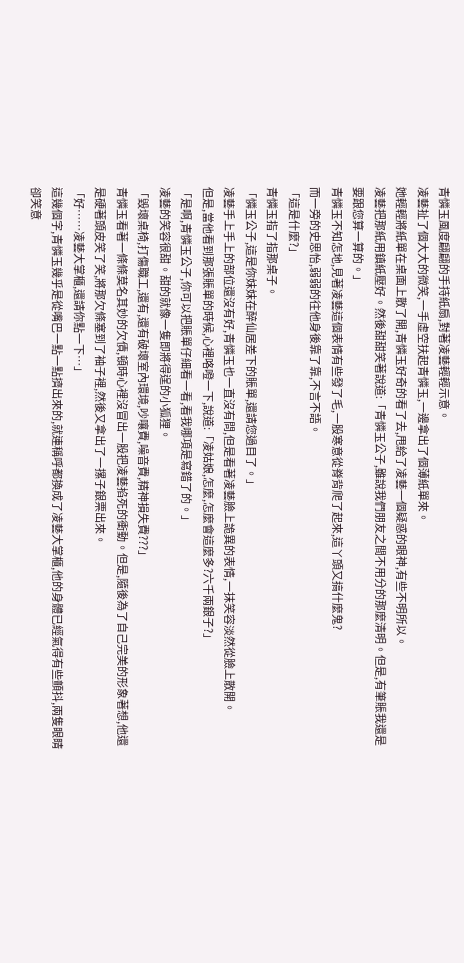青憐玉風度翩翩的手持紙扇,對著凌藝輕輕示意。
凌藝扯了個大大的微笑,一手虛空扶起青憐玉,一邊拿出了個薄紙單來。
她輕輕將紙單在桌面上散了開,青憐玉好奇的看了去,甩給了凌藝一個疑惑的眼神,有些不明所以。
凌藝把那紙用鎮紙壓好。然後甜甜笑著說道:「青憐玉公子,雖說我們朋友之間不用分的那麼清明。但是,有筆賬我還是要跟您算一算的。」
青憐玉不知怎地,見著凌藝這個表情有些發了毛,一股寒意從脊背爬了起來,這丫頭又搞什麼鬼?
而一旁的史思怡,弱弱的往他身後靠了靠,不言不語。
「這是什麼?」
青憐玉指了指那桌子。
「憐玉公子,這是你妹妹在醉仙居差下的賬單,還請您過目了。」
凌藝手上手上的部位還沒有好,青憐玉也一直沒有問,但是看著凌藝臉上詭異的表情,一抹笑容淡然從臉上散開。
但是,當他看到那張賬單的時候,心裡咯噔一下,說道:「凌姑娘,怎麼,怎麼會這麼多?六千兩銀子?」
「是啊,青憐玉公子,你可以把賬單仔細看一看,看我哪項是寫錯了的。」
凌藝的笑容很甜。甜的就像一隻即將得逞的小狐狸。
「毀壞桌椅,打傷職工,還有,還有破壞室內環境,吵嚷費,噪音費,精神損失費???」
青憐玉看著一條條莫名其妙的欠債,頓時心裡沒冒出一股把凌藝掐死的衝動。但是,隨後為了自己完美的形象著想,他還是硬著頭皮笑了笑,將那欠條塞到了袖子裡,然後又拿出了一摞子銀票出來。
「好……凌藝大掌櫃,還請你點一下…」
這幾個字,青憐玉幾乎是從嘴巴一點一點擠出來的,就連稱呼都換成了凌藝大掌櫃,他的身體已經氣得有些顫抖,兩隻眼睛卻笑意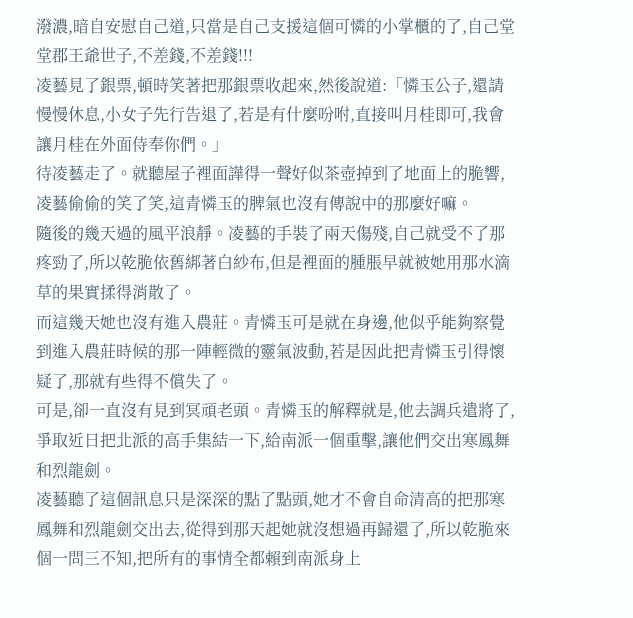潑濃,暗自安慰自己道,只當是自己支援這個可憐的小掌櫃的了,自己堂堂郡王爺世子,不差錢,不差錢!!!
凌藝見了銀票,頓時笑著把那銀票收起來,然後說道:「憐玉公子,還請慢慢休息,小女子先行告退了,若是有什麼吩咐,直接叫月桂即可,我會讓月桂在外面侍奉你們。」
待凌藝走了。就聽屋子裡面譁得一聲好似茶壺掉到了地面上的脆響,凌藝偷偷的笑了笑,這青憐玉的脾氣也沒有傳說中的那麼好嘛。
隨後的幾天過的風平浪靜。凌藝的手裝了兩天傷殘,自己就受不了那疼勁了,所以乾脆依舊綁著白紗布,但是裡面的腫脹早就被她用那水滴草的果實揉得消散了。
而這幾天她也沒有進入農莊。青憐玉可是就在身邊,他似乎能夠察覺到進入農莊時候的那一陣輕微的靈氣波動,若是因此把青憐玉引得懷疑了,那就有些得不償失了。
可是,卻一直沒有見到冥頑老頭。青憐玉的解釋就是,他去調兵遣將了,爭取近日把北派的高手集結一下,給南派一個重擊,讓他們交出寒鳳舞和烈龍劍。
凌藝聽了這個訊息只是深深的點了點頭,她才不會自命清高的把那寒鳳舞和烈龍劍交出去,從得到那天起她就沒想過再歸還了,所以乾脆來個一問三不知,把所有的事情全都賴到南派身上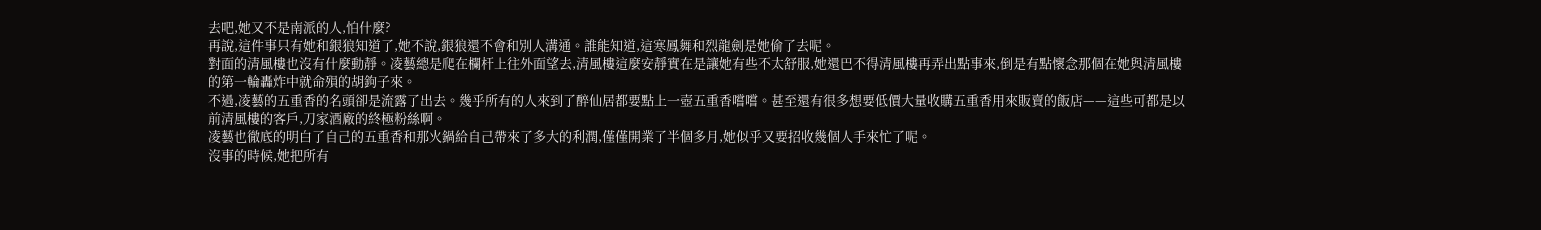去吧,她又不是南派的人,怕什麼?
再說,這件事只有她和銀狼知道了,她不說,銀狼還不會和別人溝通。誰能知道,這寒鳳舞和烈龍劍是她偷了去呢。
對面的清風樓也沒有什麼動靜。凌藝總是爬在欄杆上往外面望去,清風樓這麼安靜實在是讓她有些不太舒服,她還巴不得清風樓再弄出點事來,倒是有點懷念那個在她與清風樓的第一輪轟炸中就命殞的胡鉤子來。
不過,凌藝的五重香的名頭卻是流露了出去。幾乎所有的人來到了醉仙居都要點上一壺五重香嚐嚐。甚至還有很多想要低價大量收購五重香用來販賣的飯店——這些可都是以前清風樓的客戶,刀家酒廠的終極粉絲啊。
凌藝也徹底的明白了自己的五重香和那火鍋給自己帶來了多大的利潤,僅僅開業了半個多月,她似乎又要招收幾個人手來忙了呢。
沒事的時候,她把所有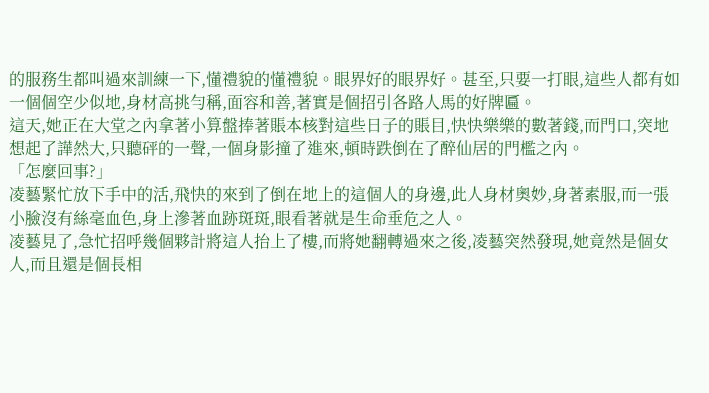的服務生都叫過來訓練一下,懂禮貌的懂禮貌。眼界好的眼界好。甚至,只要一打眼,這些人都有如一個個空少似地,身材高挑勻稱,面容和善,著實是個招引各路人馬的好牌匾。
這天,她正在大堂之內拿著小算盤捧著賬本核對這些日子的賬目,快快樂樂的數著錢,而門口,突地想起了譁然大,只聽砰的一聲,一個身影撞了進來,頓時跌倒在了醉仙居的門檻之內。
「怎麼回事?」
凌藝緊忙放下手中的活,飛快的來到了倒在地上的這個人的身邊,此人身材奧妙,身著素服,而一張小臉沒有絲毫血色,身上滲著血跡斑斑,眼看著就是生命垂危之人。
凌藝見了,急忙招呼幾個夥計將這人抬上了樓,而將她翻轉過來之後,凌藝突然發現,她竟然是個女人,而且還是個長相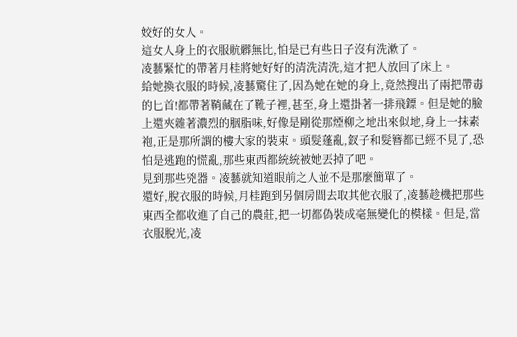姣好的女人。
這女人身上的衣服骯髒無比,怕是已有些日子沒有洗漱了。
凌藝緊忙的帶著月桂將她好好的清洗清洗,這才把人放回了床上。
給她換衣服的時候,凌藝驚住了,因為她在她的身上,竟然搜出了兩把帶毒的匕首!都帶著鞘藏在了靴子裡,甚至,身上還掛著一排飛鏢。但是她的臉上還夾雜著濃烈的胭脂味,好像是剛從那煙柳之地出來似地,身上一抹素袍,正是那所謂的樓大家的裝束。頭髮蓬亂,釵子和髮簪都已經不見了,恐怕是逃跑的慌亂,那些東西都統統被她丟掉了吧。
見到那些兇器。凌藝就知道眼前之人並不是那麼簡單了。
還好,脫衣服的時候,月桂跑到另個房間去取其他衣服了,凌藝趁機把那些東西全都收進了自己的農莊,把一切都偽裝成毫無變化的模樣。但是,當衣服脫光,凌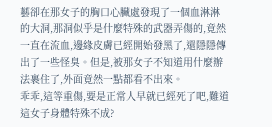藝卻在那女子的胸口心臟處發現了一個血淋淋的大洞,那洞似乎是什麼特殊的武器弄傷的,竟然一直在流血,邊緣皮膚已經開始發黑了,還隱隱傳出了一些怪臭。但是,被那女子不知道用什麼辦法裹住了,外面竟然一點都看不出來。
乖乖,這等重傷,要是正常人早就已經死了吧,難道這女子身體特殊不成?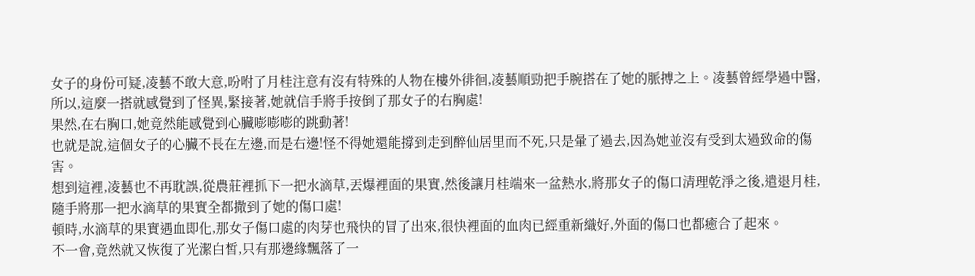女子的身份可疑,凌藝不敢大意,吩咐了月桂注意有沒有特殊的人物在樓外徘徊,凌藝順勁把手腕搭在了她的脈搏之上。凌藝曾經學過中醫,所以,這麼一搭就感覺到了怪異,緊接著,她就信手將手按倒了那女子的右胸處!
果然,在右胸口,她竟然能感覺到心臟嘭嘭嘭的跳動著!
也就是說,這個女子的心臟不長在左邊,而是右邊!怪不得她還能撐到走到醉仙居里而不死,只是暈了過去,因為她並沒有受到太過致命的傷害。
想到這裡,凌藝也不再耽誤,從農莊裡抓下一把水滴草,丟爆裡面的果實,然後讓月桂端來一盆熱水,將那女子的傷口清理乾淨之後,遣退月桂,隨手將那一把水滴草的果實全都撒到了她的傷口處!
頓時,水滴草的果實遇血即化,那女子傷口處的肉芽也飛快的冒了出來,很快裡面的血肉已經重新織好,外面的傷口也都癒合了起來。
不一會,竟然就又恢復了光潔白皙,只有那邊緣飄落了一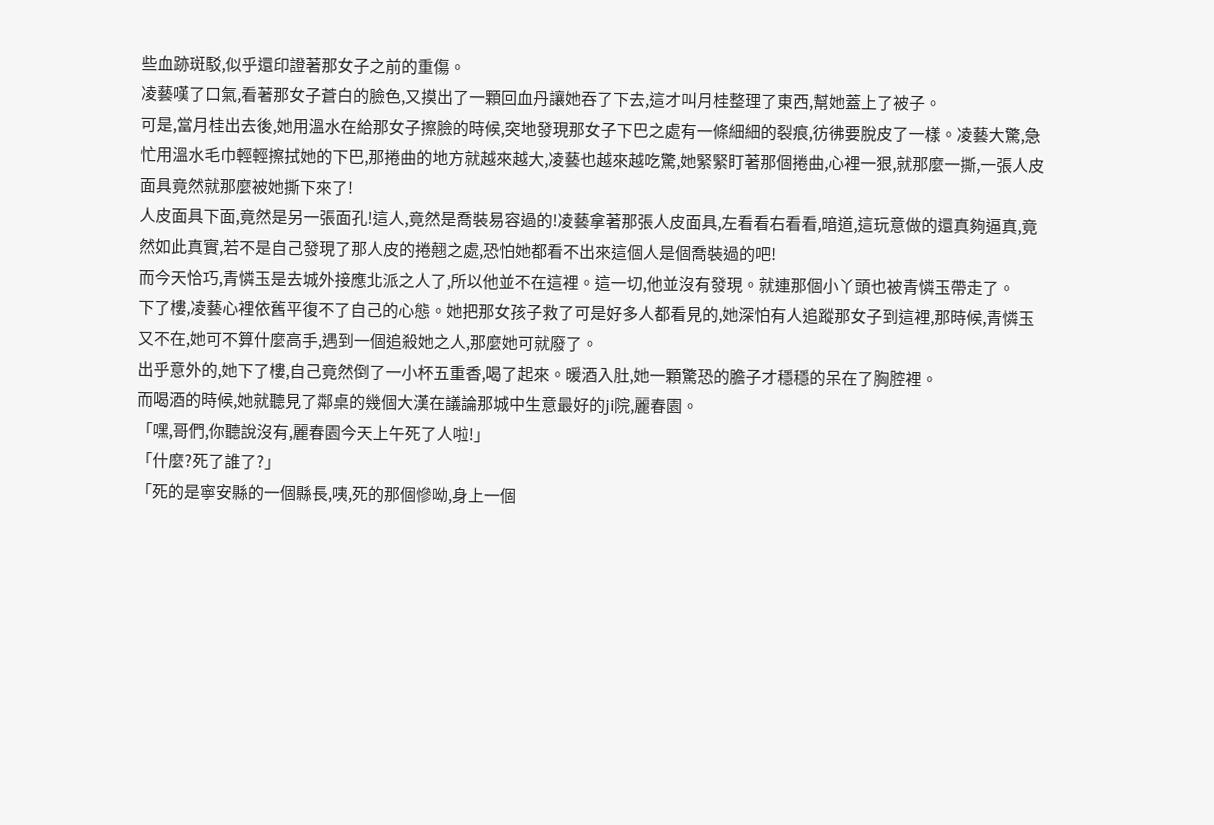些血跡斑駁,似乎還印證著那女子之前的重傷。
凌藝嘆了口氣,看著那女子蒼白的臉色,又摸出了一顆回血丹讓她吞了下去,這才叫月桂整理了東西,幫她蓋上了被子。
可是,當月桂出去後,她用溫水在給那女子擦臉的時候,突地發現那女子下巴之處有一條細細的裂痕,彷彿要脫皮了一樣。凌藝大驚,急忙用溫水毛巾輕輕擦拭她的下巴,那捲曲的地方就越來越大,凌藝也越來越吃驚,她緊緊盯著那個捲曲,心裡一狠,就那麼一撕,一張人皮面具竟然就那麼被她撕下來了!
人皮面具下面,竟然是另一張面孔!這人,竟然是喬裝易容過的!凌藝拿著那張人皮面具,左看看右看看,暗道,這玩意做的還真夠逼真,竟然如此真實,若不是自己發現了那人皮的捲翹之處,恐怕她都看不出來這個人是個喬裝過的吧!
而今天恰巧,青憐玉是去城外接應北派之人了,所以他並不在這裡。這一切,他並沒有發現。就連那個小丫頭也被青憐玉帶走了。
下了樓,凌藝心裡依舊平復不了自己的心態。她把那女孩子救了可是好多人都看見的,她深怕有人追蹤那女子到這裡,那時候,青憐玉又不在,她可不算什麼高手,遇到一個追殺她之人,那麼她可就廢了。
出乎意外的,她下了樓,自己竟然倒了一小杯五重香,喝了起來。暖酒入肚,她一顆驚恐的膽子才穩穩的呆在了胸腔裡。
而喝酒的時候,她就聽見了鄰桌的幾個大漢在議論那城中生意最好的ji院,麗春園。
「嘿,哥們,你聽說沒有,麗春園今天上午死了人啦!」
「什麼?死了誰了?」
「死的是寧安縣的一個縣長,咦,死的那個慘呦,身上一個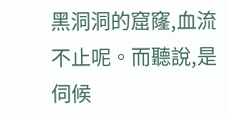黑洞洞的窟窿,血流不止呢。而聽說,是伺候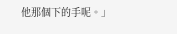他那個下的手呢。」